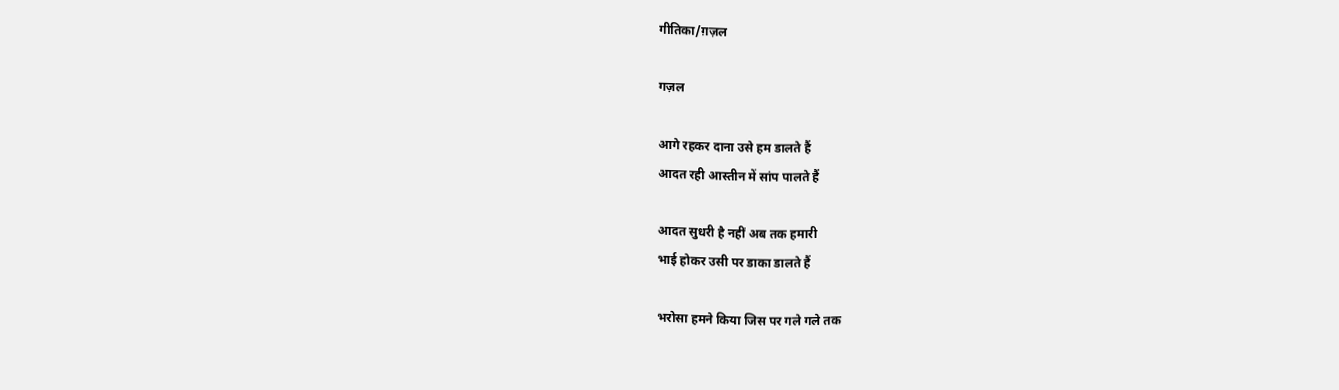गीतिका/ग़ज़ल

गज़ल

आगे रहकर दाना उसे हम डालते हैं
आदत रही आस्तीन में सांप पालते हैं

आदत सुधरी है नहीं अब तक हमारी
भाई होकर उसी पर डाका डालते हैं

भरोसा हमने किया जिस पर गले गले तक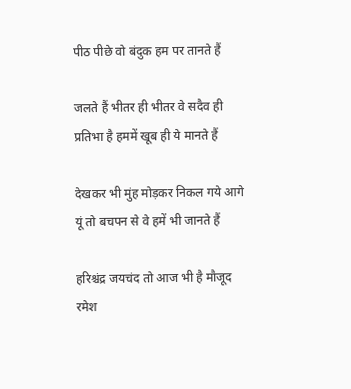पीठ पीछे वो बंदुक हम पर तानते हैं

जलते हैं भीतर ही भीतर वे सदैव ही
प्रतिभा है हममें खूब ही ये मानते हैं

देखकर भी मुंह मोड़कर निकल गये आगे
यूं तो बचपन से वे हमें भी जानते हैं

हरिश्चंद्र जयचंद तो आज भी है मौजूद
रमेश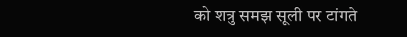को शत्रु समझ सूली पर टांगते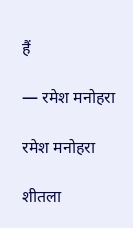हैं

— रमेश मनोहरा

रमेश मनोहरा

शीतला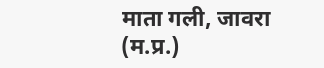माता गली, जावरा (म.प्र.)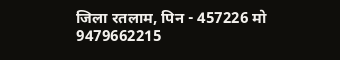जिला रतलाम, पिन - 457226 मो 9479662215